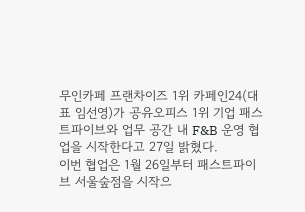무인카페 프랜차이즈 1위 카페인24(대표 임선영)가 공유오피스 1위 기업 패스트파이브와 업무 공간 내 F&B 운영 협업을 시작한다고 27일 밝혔다.
이번 협업은 1월 26일부터 패스트파이브 서울숲점을 시작으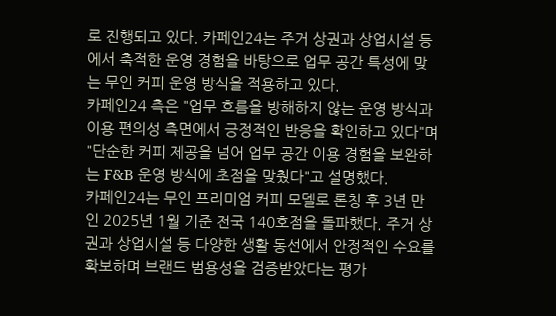로 진행되고 있다. 카페인24는 주거 상권과 상업시설 등에서 축적한 운영 경험을 바탕으로 업무 공간 특성에 맞는 무인 커피 운영 방식을 적용하고 있다.
카페인24 측은 "업무 흐름을 방해하지 않는 운영 방식과 이용 편의성 측면에서 긍정적인 반응을 확인하고 있다"며 "단순한 커피 제공을 넘어 업무 공간 이용 경험을 보완하는 F&B 운영 방식에 초점을 맞췄다"고 설명했다.
카페인24는 무인 프리미엄 커피 모델로 론칭 후 3년 만인 2025년 1월 기준 전국 140호점을 돌파했다. 주거 상권과 상업시설 등 다양한 생활 동선에서 안정적인 수요를 확보하며 브랜드 범용성을 검증받았다는 평가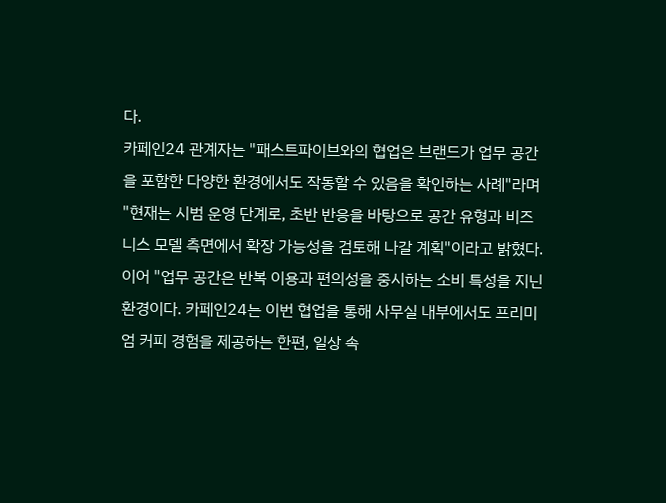다.
카페인24 관계자는 "패스트파이브와의 협업은 브랜드가 업무 공간을 포함한 다양한 환경에서도 작동할 수 있음을 확인하는 사례"라며 "현재는 시범 운영 단계로, 초반 반응을 바탕으로 공간 유형과 비즈니스 모델 측면에서 확장 가능성을 검토해 나갈 계획"이라고 밝혔다.
이어 "업무 공간은 반복 이용과 편의성을 중시하는 소비 특성을 지닌 환경이다. 카페인24는 이번 협업을 통해 사무실 내부에서도 프리미엄 커피 경험을 제공하는 한편, 일상 속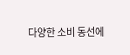다양한 소비 동선에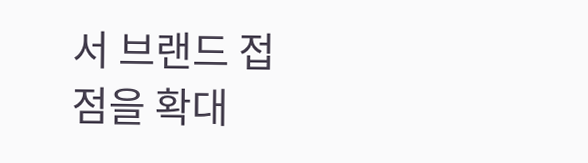서 브랜드 접점을 확대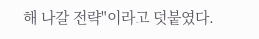해 나갈 전략"이라고 덧붙였다.